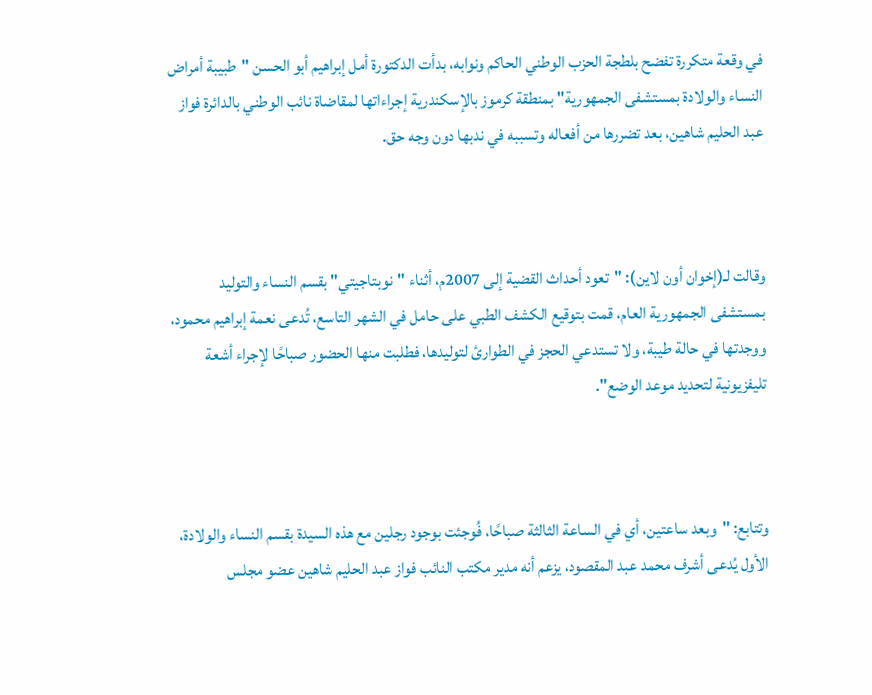في وقعة متكررة تفضح بلطجة الحزب الوطني الحاكم ونوابه، بدأت الدكتورة أمل إبراهيم أبو الحسن "طبيبة أمراض النساء والولادة بمستشفى الجمهورية" بمنطقة كرموز بالإسكندرية إجراءاتها لمقاضاة نائب الوطني بالدائرة فواز عبد الحليم شاهين، بعد تضررها من أفعاله وتسببه في ندبها دون وجه حق.



وقالت لـ(إخوان أون لاين): "تعود أحداث القضية إلى 2007م، أثناء "نوبتاجيتي" بقسم النساء والتوليد بمستشفى الجمهورية العام، قمت بتوقيع الكشف الطبي على حامل في الشهر التاسع، تُدعى نعمة إبراهيم محمود، ووجدتها في حالة طيبة، ولا تستدعي الحجز في الطوارئ لتوليدها، فطلبت منها الحضور صباحًا لإجراء أشعة تليفزيونية لتحديد موعد الوضع".



وتتابع: "وبعد ساعتين، أي في الساعة الثالثة صباحًا، فُوجئت بوجود رجلين مع هذه السيدة بقسم النساء والولادة، الأول يُدعى أشرف محمد عبد المقصود، يزعم أنه مدير مكتب النائب فواز عبد الحليم شاهين عضو مجلس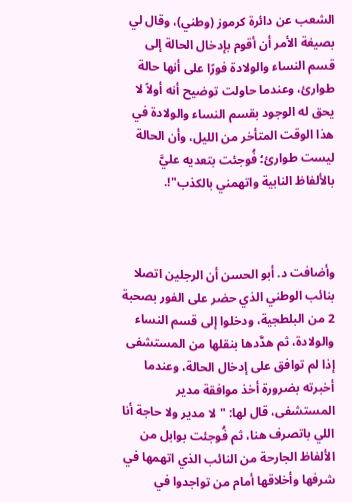الشعب عن دائرة كرموز (وطني)، وقال لي بصيغة الأمر أن أقوم بإدخال الحالة إلى قسم النساء والولادة فورًا على أنها حالة طوارئ، وعندما حاولت توضيح أنه أولاً لا يحق له الوجود بقسم النساء والولادة في هذا الوقت المتأخر من الليل، وأن الحالة ليست طوارئ؛ فُوجئت بتعديه عليَّ بالألفاظ النابية واتهمني بالكذب"!.



وأضافت د. أبو الحسن أن الرجلين اتصلا بنائب الوطني الذي حضر على الفور بصحبة 2 من البلطجية، ودخلوا إلى قسم النساء والولادة، ثم هدَّدها بنقلها من المستشفى إذا لم توافق على إدخال الحالة، وعندما أخبرته بضرورة أخذ موافقة مدير المستشفى، قال لها: "لا مدير ولا حاجة أنا اللي باتصرف هنا، ثم فُوجئت بوابل من الألفاظ الجارحة من النائب الذي اتهمها في شرفها وأخلاقها أمام من تواجدوا في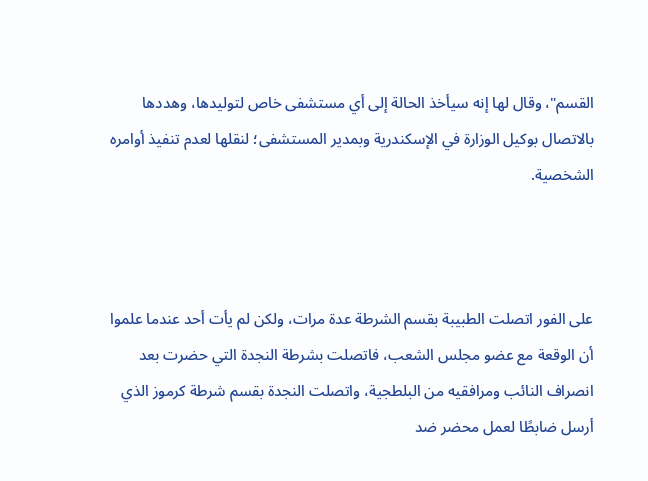القسم"، وقال لها إنه سيأخذ الحالة إلى أي مستشفى خاص لتوليدها، وهددها بالاتصال بوكيل الوزارة في الإسكندرية وبمدير المستشفى؛ لنقلها لعدم تنفيذ أوامره الشخصية.



على الفور اتصلت الطبيبة بقسم الشرطة عدة مرات، ولكن لم يأت أحد عندما علموا أن الوقعة مع عضو مجلس الشعب، فاتصلت بشرطة النجدة التي حضرت بعد انصراف النائب ومرافقيه من البلطجية، واتصلت النجدة بقسم شرطة كرموز الذي أرسل ضابطًا لعمل محضر ضد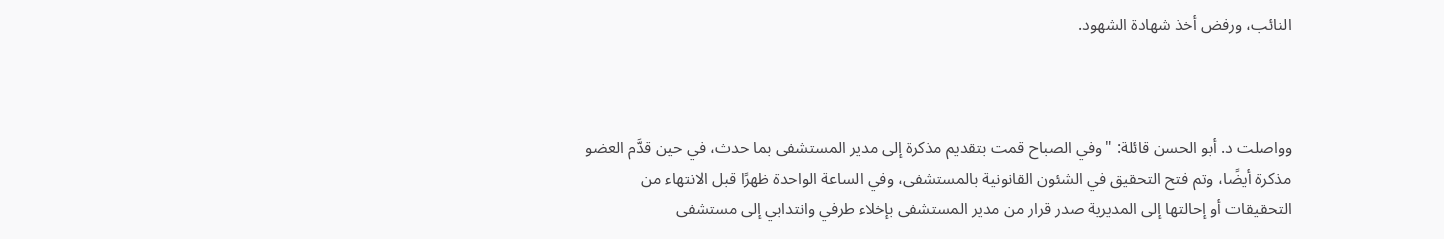النائب، ورفض أخذ شهادة الشهود.



وواصلت د. أبو الحسن قائلة: "وفي الصباح قمت بتقديم مذكرة إلى مدير المستشفى بما حدث، في حين قدَّم العضو مذكرة أيضًا، وتم فتح التحقيق في الشئون القانونية بالمستشفى، وفي الساعة الواحدة ظهرًا قبل الانتهاء من التحقيقات أو إحالتها إلى المديرية صدر قرار من مدير المستشفى بإخلاء طرفي وانتدابي إلى مستشفى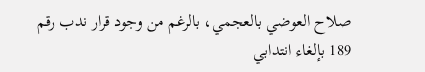صلاح العوضي بالعجمي، بالرغم من وجود قرار ندب رقم 189 بإلغاء انتدابي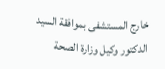خارج المستشفى بموافقة السيد الدكتور وكيل وزارة الصحة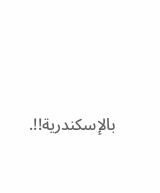بالإسكندرية!!.